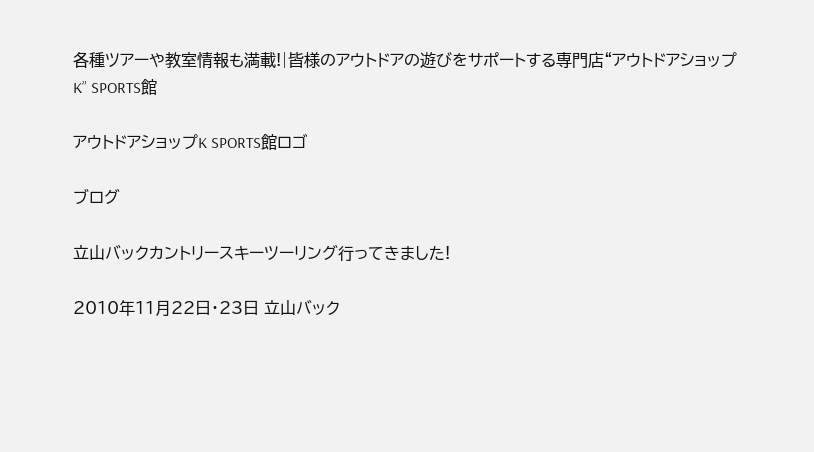各種ツアーや教室情報も満載!|皆様のアウトドアの遊びをサポートする専門店“アウトドアショップK” SPORTS館

アウトドアショップK SPORTS館ロゴ

ブログ

立山バックカントリースキーツーリング行ってきました!

2010年11月22日・23日 立山バック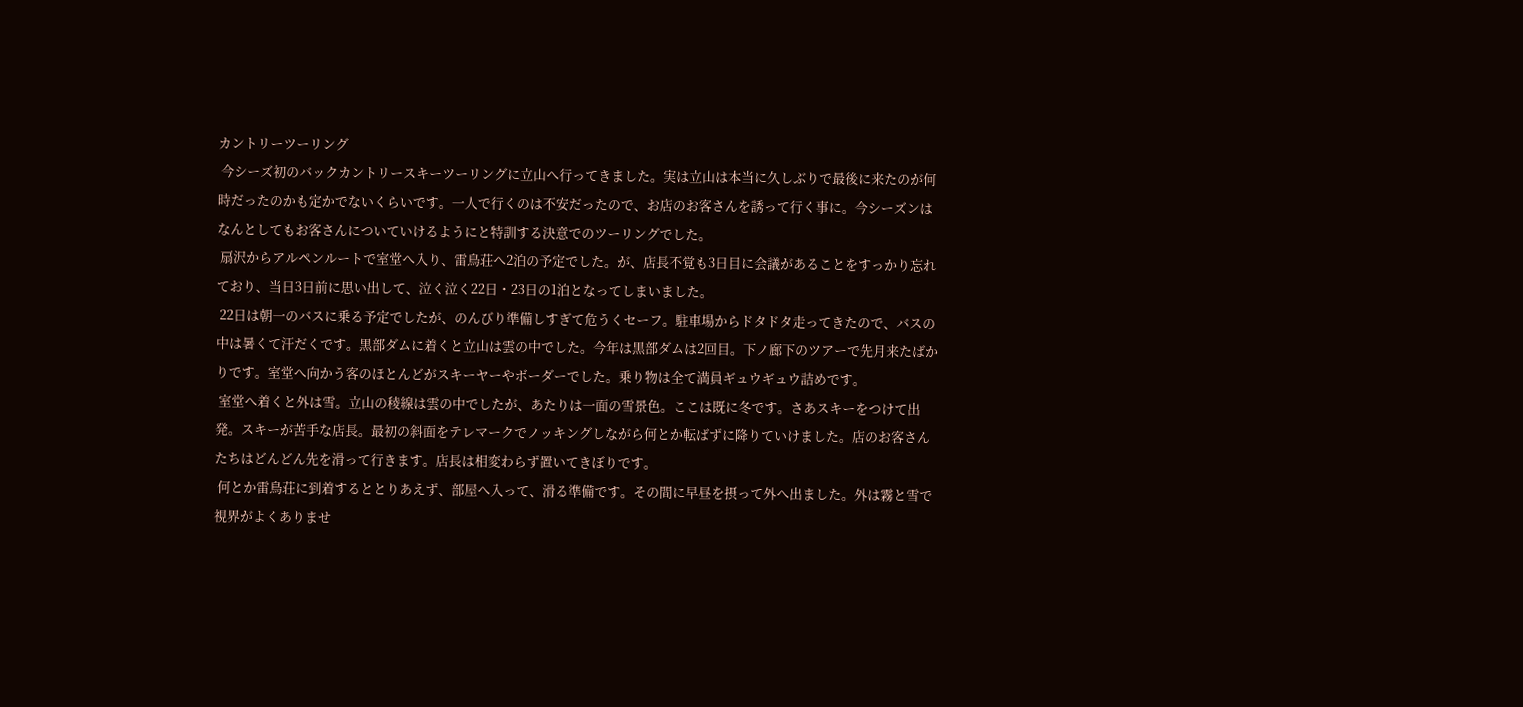カントリーツーリング
 今シーズ初のバックカントリースキーツーリングに立山へ行ってきました。実は立山は本当に久しぶりで最後に来たのが何時だったのかも定かでないくらいです。一人で行くのは不安だったので、お店のお客さんを誘って行く事に。今シーズンはなんとしてもお客さんについていけるようにと特訓する決意でのツーリングでした。
 扇沢からアルペンルートで室堂へ入り、雷鳥荘へ2泊の予定でした。が、店長不覚も3日目に会議があることをすっかり忘れており、当日3日前に思い出して、泣く泣く22日・23日の1泊となってしまいました。
 22日は朝一のバスに乗る予定でしたが、のんびり準備しすぎて危うくセーフ。駐車場からドタドタ走ってきたので、バスの中は暑くて汗だくです。黒部ダムに着くと立山は雲の中でした。今年は黒部ダムは2回目。下ノ廊下のツアーで先月来たばかりです。室堂へ向かう客のほとんどがスキーヤーやボーダーでした。乗り物は全て満員ギュウギュウ詰めです。
 室堂へ着くと外は雪。立山の稜線は雲の中でしたが、あたりは一面の雪景色。ここは既に冬です。さあスキーをつけて出発。スキーが苦手な店長。最初の斜面をテレマークでノッキングしながら何とか転ばずに降りていけました。店のお客さんたちはどんどん先を滑って行きます。店長は相変わらず置いてきぼりです。
 何とか雷鳥荘に到着するととりあえず、部屋へ入って、滑る準備です。その間に早昼を摂って外へ出ました。外は霧と雪で視界がよくありませ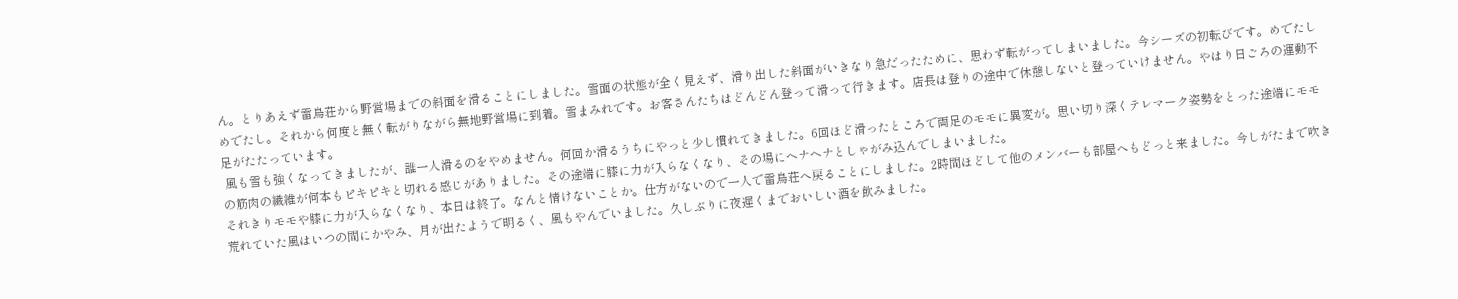ん。とりあえず雷鳥荘から野営場までの斜面を滑ることにしました。雪面の状態が全く見えず、滑り出した斜面がいきなり急だったために、思わず転がってしまいました。今シーズの初転びです。めでたしめでたし。それから何度と無く転がりながら無地野営場に到着。雪まみれです。お客さんたちはどんどん登って滑って行きます。店長は登りの途中で休憩しないと登っていけません。やはり日ごろの運動不足がたたっています。
 風も雪も強くなってきましたが、誰一人滑るのをやめません。何回か滑るうちにやっと少し慣れてきました。6回ほど滑ったところで両足のモモに異変が。思い切り深くテレマーク姿勢をとった途端にモモの筋肉の繊維が何本もピキピキと切れる感じがありました。その途端に膝に力が入らなくなり、その場にヘナヘナとしゃがみ込んでしまいました。
それきりモモや膝に力が入らなくなり、本日は終了。なんと情けないことか。仕方がないので一人で雷鳥荘へ戻ることにしました。2時間ほどして他のメンバーも部屋へもどっと来ました。今しがたまで吹き荒れていた風はいつの間にかやみ、月が出たようで明るく、風もやんでいました。久しぶりに夜遅くまでおいしい酒を飲みました。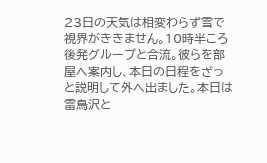23日の天気は相変わらず雪で視界がききません。10時半ころ後発グループと合流。彼らを部屋へ案内し、本日の日程をざっと説明して外へ出ました。本日は雷鳥沢と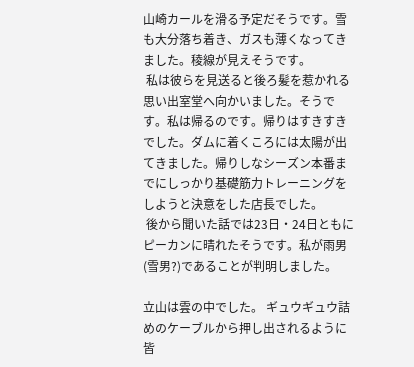山崎カールを滑る予定だそうです。雪も大分落ち着き、ガスも薄くなってきました。稜線が見えそうです。
 私は彼らを見送ると後ろ髪を惹かれる思い出室堂へ向かいました。そうです。私は帰るのです。帰りはすきすきでした。ダムに着くころには太陽が出てきました。帰りしなシーズン本番までにしっかり基礎筋力トレーニングをしようと決意をした店長でした。
 後から聞いた話では23日・24日ともにピーカンに晴れたそうです。私が雨男(雪男?)であることが判明しました。

立山は雲の中でした。 ギュウギュウ詰めのケーブルから押し出されるように皆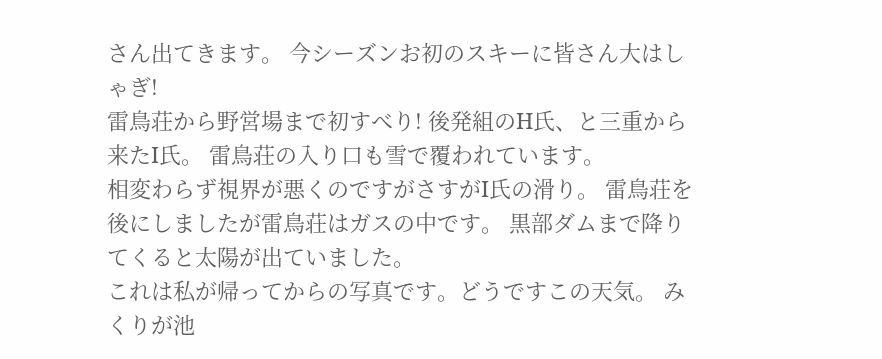さん出てきます。 今シーズンお初のスキーに皆さん大はしゃぎ!
雷鳥荘から野営場まで初すべり! 後発組のH氏、と三重から来たI氏。 雷鳥荘の入り口も雪で覆われています。
相変わらず視界が悪くのですがさすがI氏の滑り。 雷鳥荘を後にしましたが雷鳥荘はガスの中です。 黒部ダムまで降りてくると太陽が出ていました。
これは私が帰ってからの写真です。どうですこの天気。 みくりが池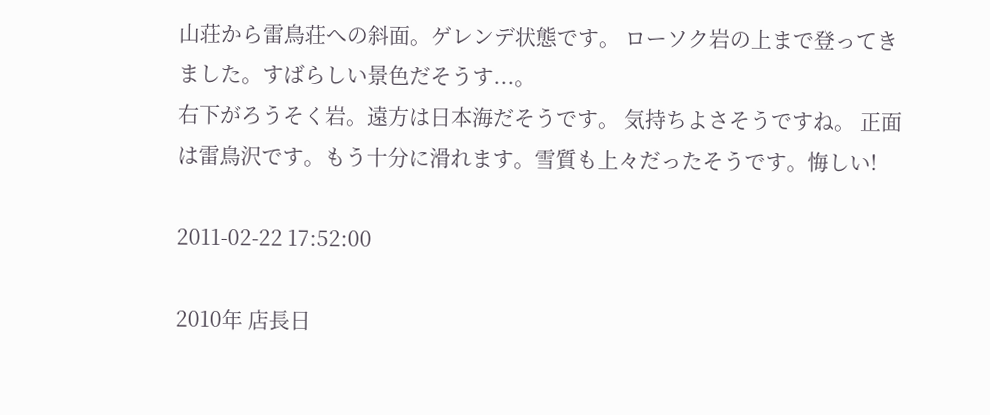山荘から雷鳥荘への斜面。ゲレンデ状態です。 ローソク岩の上まで登ってきました。すばらしい景色だそうす...。
右下がろうそく岩。遠方は日本海だそうです。 気持ちよさそうですね。 正面は雷鳥沢です。もう十分に滑れます。雪質も上々だったそうです。悔しい!

2011-02-22 17:52:00

2010年 店長日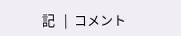記   |  コメント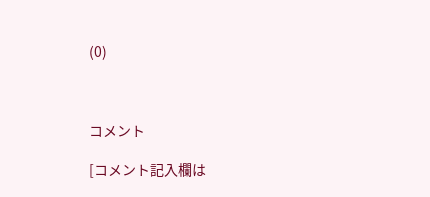(0)



コメント

[コメント記入欄は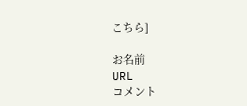こちら]

お名前
URL
コメント